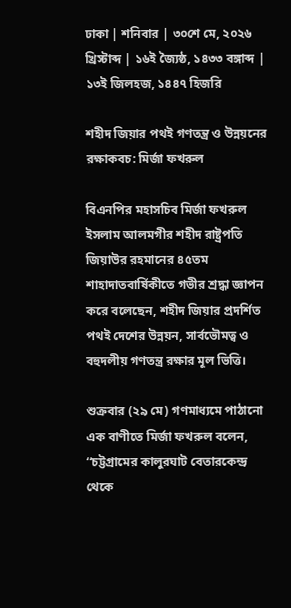ঢাকা | শনিবার | ৩০শে মে, ২০২৬ খ্রিস্টাব্দ | ১৬ই জ্যৈষ্ঠ, ১৪৩৩ বঙ্গাব্দ | ১৩ই জিলহজ, ১৪৪৭ হিজরি

শহীদ জিয়ার পথই গণতন্ত্র ও উন্নয়নের রক্ষাকবচ: মির্জা ফখরুল

বিএনপির মহাসচিব মির্জা ফখরুল ইসলাম আলমগীর শহীদ রাষ্ট্রপতি জিয়াউর রহমানের ৪৫তম শাহাদাতবার্ষিকীতে গভীর শ্রদ্ধা জ্ঞাপন করে বলেছেন, শহীদ জিয়ার প্রদর্শিত পথই দেশের উন্নয়ন, সার্বভৌমত্ব ও বহুদলীয় গণতন্ত্র রক্ষার মূল ভিত্তি।

শুক্রবার (২৯ মে) গণমাধ্যমে পাঠানো এক বাণীতে মির্জা ফখরুল বলেন, ‘‘চট্টগ্রামের কালুরঘাট বেতারকেন্দ্র থেকে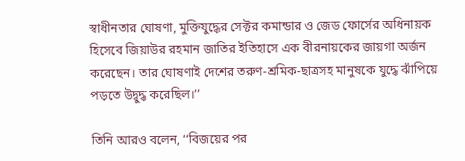স্বাধীনতার ঘোষণা, মুক্তিযুদ্ধের সেক্টর কমান্ডার ও জেড ফোর্সের অধিনায়ক হিসেবে জিয়াউর রহমান জাতির ইতিহাসে এক বীরনায়কের জায়গা অর্জন করেছেন। তার ঘোষণাই দেশের তরুণ-শ্রমিক-ছাত্রসহ মানুষকে যুদ্ধে ঝাঁপিয়ে পড়তে উদ্বুদ্ধ করেছিল।’’

তিনি আরও বলেন, ‘‘বিজয়ের পর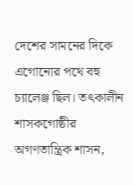দেশের সামনের দিকে এগোনোর পথে বহু চ্যালেঞ্জ ছিল। তৎকালীন শাসকগোষ্ঠীর অগণতান্ত্রিক শাসন,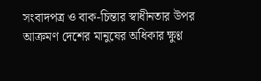সংবাদপত্র ও বাক-চিন্তার স্বাধীনতার উপর আক্রমণ দেশের মানুষের অধিকার ক্ষুণ্ণ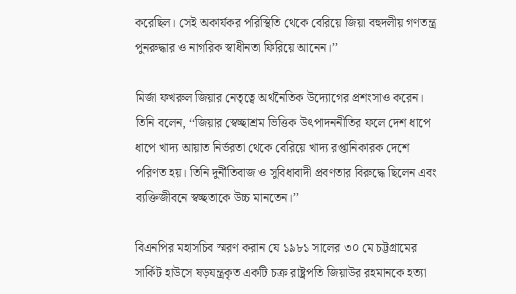করেছিল। সেই অকার্যকর পরিস্থিতি থেকে বেরিয়ে জিয়া বহুদলীয় গণতন্ত্র পুনরুদ্ধার ও নাগরিক স্বাধীনতা ফিরিয়ে আনেন।’’

মির্জা ফখরুল জিয়ার নেতৃত্বে অর্থনৈতিক উদ্যোগের প্রশংসাও করেন। তিনি বলেন, ‘‘জিয়ার স্বেচ্ছাশ্রম ভিত্তিক উৎপাদননীতির ফলে দেশ ধাপে ধাপে খাদ্য আয়াত নির্ভরতা থেকে বেরিয়ে খাদ্য রপ্তানিকারক দেশে পরিণত হয়। তিনি দুর্নীতিবাজ ও সুবিধাবাদী প্রবণতার বিরুদ্ধে ছিলেন এবং ব্যক্তিজীবনে স্বচ্ছতাকে উচ্চ মানতেন।’’

বিএনপির মহাসচিব স্মরণ করান যে ১৯৮১ সালের ৩০ মে চট্টগ্রামের সার্কিট হাউসে ষড়যন্ত্রকৃত একটি চক্র রাষ্ট্রপতি জিয়াউর রহমানকে হত্যা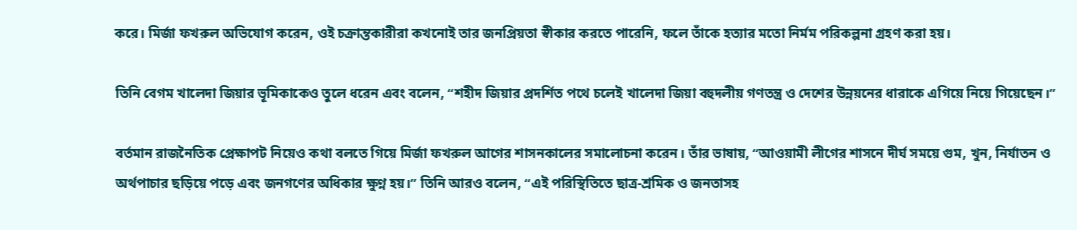করে। মির্জা ফখরুল অভিযোগ করেন, ওই চক্রান্তকারীরা কখনোই তার জনপ্রিয়তা স্বীকার করতে পারেনি, ফলে তাঁকে হত্যার মতো নির্মম পরিকল্পনা গ্রহণ করা হয়।

তিনি বেগম খালেদা জিয়ার ভূমিকাকেও তুলে ধরেন এবং বলেন, ‘‘শহীদ জিয়ার প্রদর্শিত পথে চলেই খালেদা জিয়া বহুদলীয় গণতন্ত্র ও দেশের উন্নয়নের ধারাকে এগিয়ে নিয়ে গিয়েছেন।’’

বর্তমান রাজনৈতিক প্রেক্ষাপট নিয়েও কথা বলতে গিয়ে মির্জা ফখরুল আগের শাসনকালের সমালোচনা করেন। তাঁর ভাষায়, ‘‘আওয়ামী লীগের শাসনে দীর্ঘ সময়ে গুম, খুন, নির্যাতন ও অর্থপাচার ছড়িয়ে পড়ে এবং জনগণের অধিকার ক্ষুণ্ন হয়।’’ তিনি আরও বলেন, ‘‘এই পরিস্থিতিতে ছাত্র-শ্রমিক ও জনতাসহ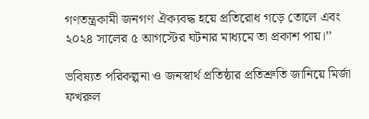গণতন্ত্রকামী জনগণ ঐক্যবদ্ধ হয়ে প্রতিরোধ গড়ে তোলে এবং ২০২৪ সালের ৫ আগস্টের ঘটনার মাধ্যমে তা প্রকাশ পায়।’’

ভবিষ্যত পরিকল্পনা ও জনস্বার্থ প্রতিষ্ঠার প্রতিশ্রুতি জানিয়ে মির্জা ফখরুল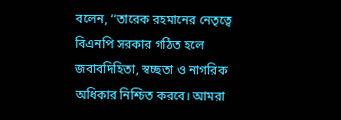বলেন, ‘‘তারেক রহমানের নেতৃত্বে বিএনপি সরকার গঠিত হলে জবাবদিহিতা, স্বচ্ছতা ও নাগরিক অধিকার নিশ্চিত করবে। আমরা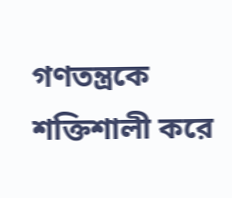গণতন্ত্রকে শক্তিশালী করে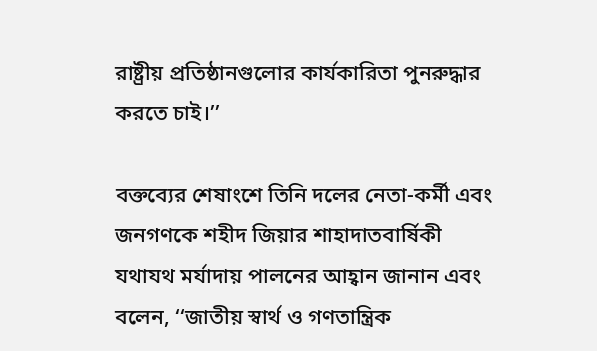রাষ্ট্রীয় প্রতিষ্ঠানগুলোর কার্যকারিতা পুনরুদ্ধার করতে চাই।’’

বক্তব্যের শেষাংশে তিনি দলের নেতা-কর্মী এবং জনগণকে শহীদ জিয়ার শাহাদাতবার্ষিকী যথাযথ মর্যাদায় পালনের আহ্বান জানান এবং বলেন, ‘‘জাতীয় স্বার্থ ও গণতান্ত্রিক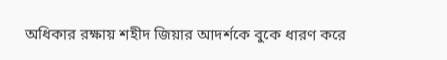অধিকার রক্ষায় শহীদ জিয়ার আদর্শকে বুকে ধারণ করে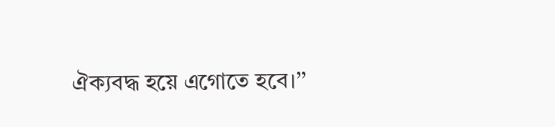ঐক্যবদ্ধ হয়ে এগোতে হবে।’’